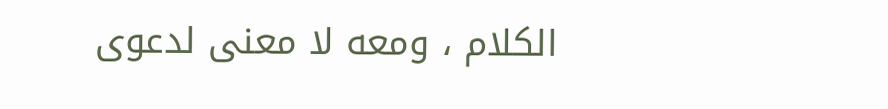الكلام ، ومعه لا معنى لدعوى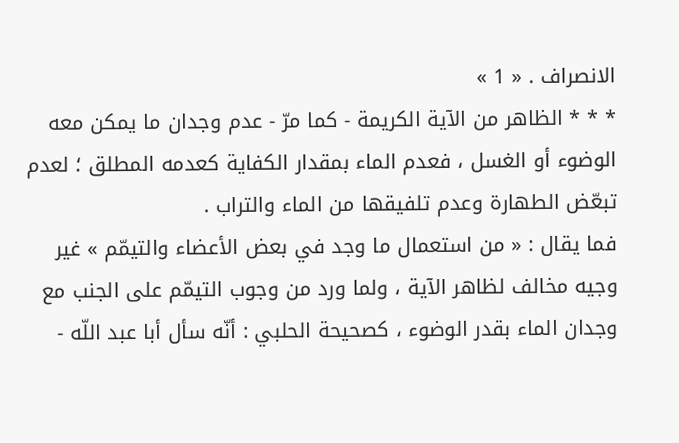الانصراف . « 1 »
* * * الظاهر من الآية الكريمة - كما مرّ - عدم وجدان ما يمكن معه الوضوء أو الغسل ، فعدم الماء بمقدار الكفاية كعدمه المطلق ؛ لعدم تبعّض الطهارة وعدم تلفيقها من الماء والتراب .
فما يقال : « من استعمال ما وجد في بعض الأعضاء والتيمّم » غير وجيه مخالف لظاهر الآية ، ولما ورد من وجوب التيمّم على الجنب مع وجدان الماء بقدر الوضوء ، كصحيحة الحلبي : أنّه سأل أبا عبد اللّه -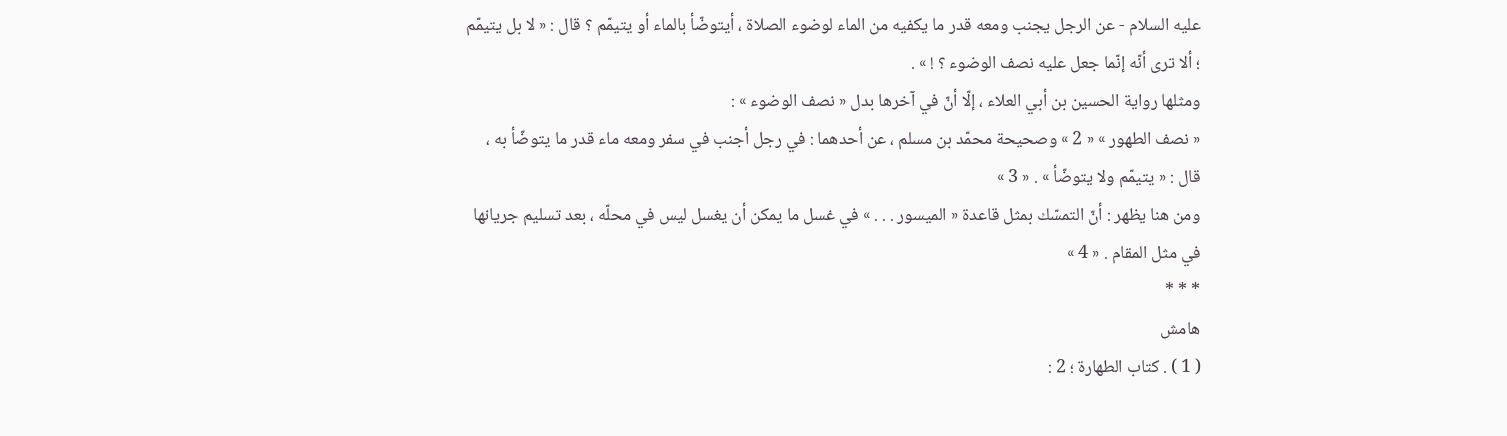عليه السلام - عن الرجل يجنب ومعه قدر ما يكفيه من الماء لوضوء الصلاة ، أيتوضّأ بالماء أو يتيمّم ؟ قال : « لا بل يتيمّم ؛ ألا ترى أنّه إنّما جعل عليه نصف الوضوء ؟ ! » .
ومثلها رواية الحسين بن أبي العلاء ، إلّا أنّ في آخرها بدل « نصف الوضوء » :
« نصف الطهور » « 2 » وصحيحة محمّد بن مسلم ، عن أحدهما : في رجل أجنب في سفر ومعه ماء قدر ما يتوضّأ به ، قال : « يتيمّم ولا يتوضّأ » . « 3 »
ومن هنا يظهر : أنّ التمسّك بمثل قاعدة « الميسور . . . » في غسل ما يمكن أن يغسل ليس في محلّه ، بعد تسليم جريانها في مثل المقام . « 4 »
* * *
هامش
( 1 ) . كتاب الطهارة ؛ 2 :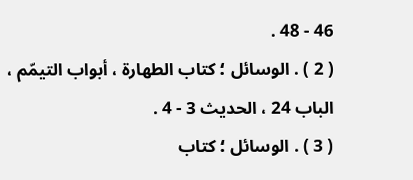46 - 48 .
( 2 ) . الوسائل ؛ كتاب الطهارة ، أبواب التيمّم ، الباب 24 ، الحديث 3 - 4 .
( 3 ) . الوسائل ؛ كتاب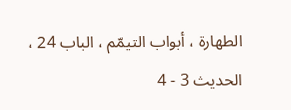الطهارة ، أبواب التيمّم ، الباب 24 ، الحديث 3 - 4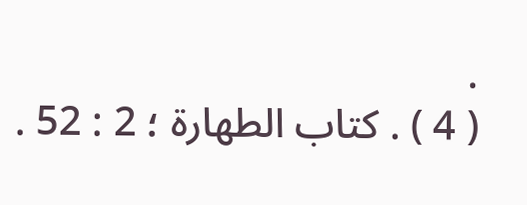.
( 4 ) . كتاب الطهارة ؛ 2 : 52 .